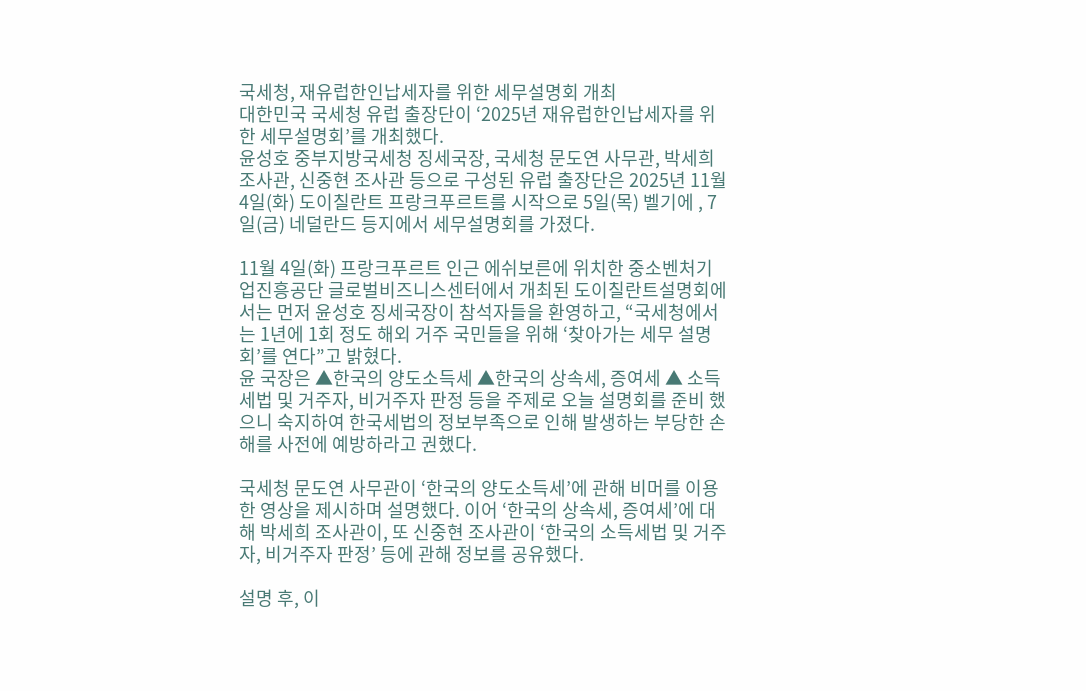국세청, 재유럽한인납세자를 위한 세무설명회 개최
대한민국 국세청 유럽 출장단이 ‘2025년 재유럽한인납세자를 위한 세무설명회’를 개최했다.
윤성호 중부지방국세청 징세국장, 국세청 문도연 사무관, 박세희 조사관, 신중현 조사관 등으로 구성된 유럽 출장단은 2025년 11월 4일(화) 도이칠란트 프랑크푸르트를 시작으로 5일(목) 벨기에 , 7일(금) 네덜란드 등지에서 세무설명회를 가졌다.

11월 4일(화) 프랑크푸르트 인근 에쉬보른에 위치한 중소벤처기업진흥공단 글로벌비즈니스센터에서 개최된 도이칠란트설명회에서는 먼저 윤성호 징세국장이 참석자들을 환영하고, “국세청에서는 1년에 1회 정도 해외 거주 국민들을 위해 ‘찾아가는 세무 설명회’를 연다”고 밝혔다.
윤 국장은 ▲한국의 양도소득세 ▲한국의 상속세, 증여세 ▲ 소득세법 및 거주자, 비거주자 판정 등을 주제로 오늘 설명회를 준비 했으니 숙지하여 한국세법의 정보부족으로 인해 발생하는 부당한 손해를 사전에 예방하라고 권했다.

국세청 문도연 사무관이 ‘한국의 양도소득세’에 관해 비머를 이용한 영상을 제시하며 설명했다. 이어 ‘한국의 상속세, 증여세’에 대해 박세희 조사관이, 또 신중현 조사관이 ‘한국의 소득세법 및 거주자, 비거주자 판정’ 등에 관해 정보를 공유했다.

설명 후, 이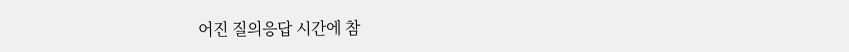어진 질의응답 시간에 참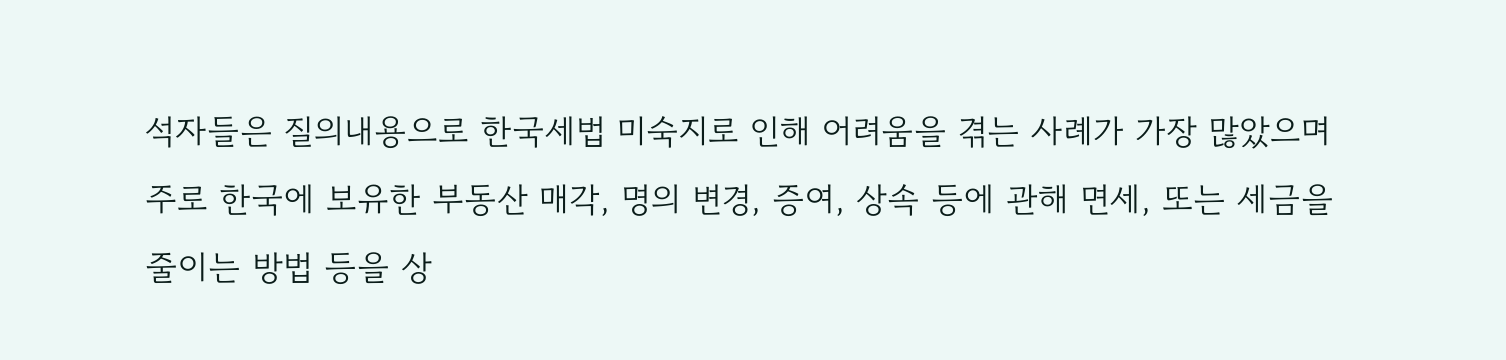석자들은 질의내용으로 한국세법 미숙지로 인해 어려움을 겪는 사례가 가장 많았으며 주로 한국에 보유한 부동산 매각, 명의 변경, 증여, 상속 등에 관해 면세, 또는 세금을 줄이는 방법 등을 상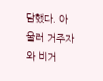담했다. 아울러 거주자와 비거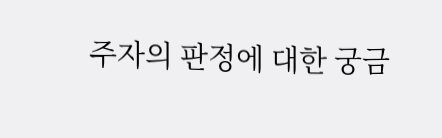주자의 판정에 대한 궁금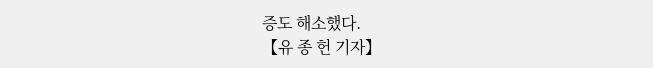증도 해소했다.
【유 종 헌 기자】